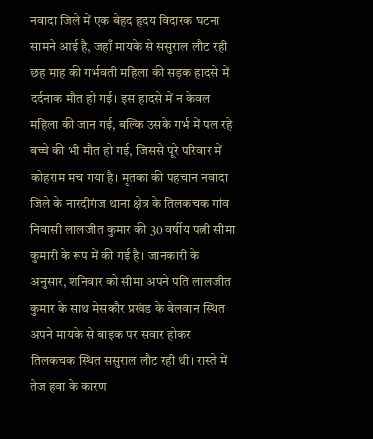नवादा जिले में एक बेहद हृदय विदारक घटना सामने आई है, जहाँ मायके से ससुराल लौट रही छह माह की गर्भवती महिला की सड़क हादसे में दर्दनाक मौत हो गई। इस हादसे में न केवल महिला की जान गई, बल्कि उसके गर्भ में पल रहे बच्चे की भी मौत हो गई, जिससे पूरे परिवार में कोहराम मच गया है। मृतका की पहचान नवादा जिले के नारदीगंज थाना क्षेत्र के तिलकचक गांव निवासी लालजीत कुमार की 30 वर्षीय पत्नी सीमा कुमारी के रूप में की गई है। जानकारी के अनुसार, शनिवार को सीमा अपने पति लालजीत कुमार के साथ मेसकौर प्रखंड के बेलवान स्थित अपने मायके से बाइक पर सवार होकर तिलकचक स्थित ससुराल लौट रही थी। रास्ते में तेज हवा के कारण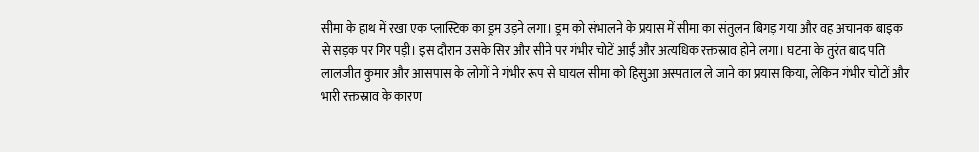सीमा के हाथ में रखा एक प्लास्टिक का ड्रम उड़ने लगा। ड्रम को संभालने के प्रयास में सीमा का संतुलन बिगड़ गया और वह अचानक बाइक से सड़क पर गिर पड़ी। इस दौरान उसके सिर और सीने पर गंभीर चोटें आईं और अत्यधिक रक्तस्राव होने लगा। घटना के तुरंत बाद पति लालजीत कुमार और आसपास के लोगों ने गंभीर रूप से घायल सीमा को हिसुआ अस्पताल ले जाने का प्रयास किया, लेकिन गंभीर चोटों और भारी रक्तस्राव के कारण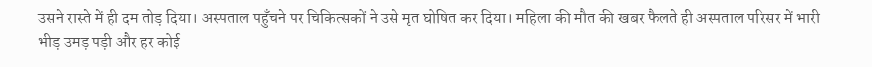उसने रास्ते में ही दम तोड़ दिया। अस्पताल पहुँचने पर चिकित्सकों ने उसे मृत घोषित कर दिया। महिला की मौत की खबर फैलते ही अस्पताल परिसर में भारी भीड़ उमड़ पड़ी और हर कोई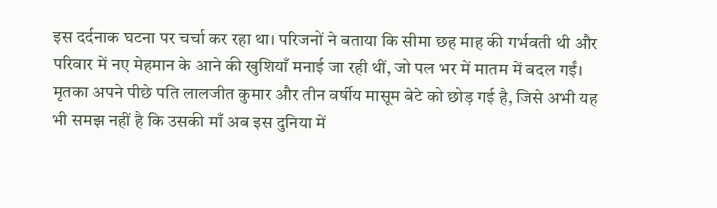इस दर्दनाक घटना पर चर्चा कर रहा था। परिजनों ने बताया कि सीमा छह माह की गर्भवती थी और परिवार में नए मेहमान के आने की खुशियाँ मनाई जा रही थीं, जो पल भर में मातम में बदल गईं। मृतका अपने पीछे पति लालजीत कुमार और तीन वर्षीय मासूम बेटे को छोड़ गई है, जिसे अभी यह भी समझ नहीं है कि उसकी माँ अब इस दुनिया में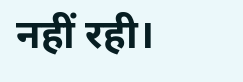नहीं रही।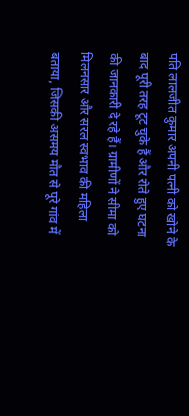पति लालजीत कुमार अपनी पत्नी को खोने के बाद पूरी तरह टूट चुके हैं और रोते हुए घटना की जानकारी दे रहे हैं। ग्रामीणों ने सीमा को मिलनसार और सरल स्वभाव की महिला बताया, जिसकी असमय मौत से पूरे गांव में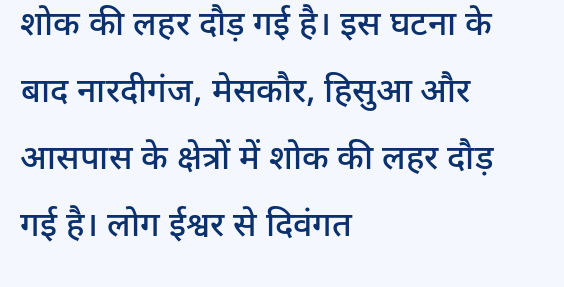शोक की लहर दौड़ गई है। इस घटना के बाद नारदीगंज, मेसकौर, हिसुआ और आसपास के क्षेत्रों में शोक की लहर दौड़ गई है। लोग ईश्वर से दिवंगत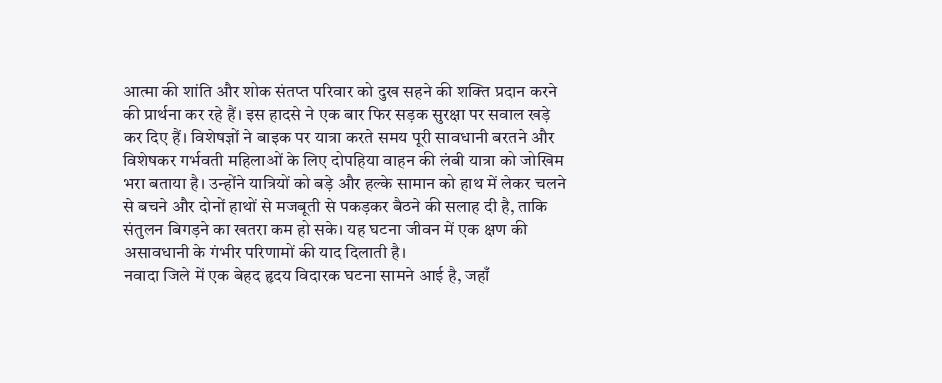आत्मा की शांति और शोक संतप्त परिवार को दुख सहने की शक्ति प्रदान करने की प्रार्थना कर रहे हैं। इस हादसे ने एक बार फिर सड़क सुरक्षा पर सवाल खड़े कर दिए हैं। विशेषज्ञों ने बाइक पर यात्रा करते समय पूरी सावधानी बरतने और विशेषकर गर्भवती महिलाओं के लिए दोपहिया वाहन की लंबी यात्रा को जोखिम भरा बताया है। उन्होंने यात्रियों को बड़े और हल्के सामान को हाथ में लेकर चलने से बचने और दोनों हाथों से मजबूती से पकड़कर बैठने की सलाह दी है, ताकि संतुलन बिगड़ने का खतरा कम हो सके। यह घटना जीवन में एक क्षण की असावधानी के गंभीर परिणामों की याद दिलाती है।
नवादा जिले में एक बेहद हृदय विदारक घटना सामने आई है, जहाँ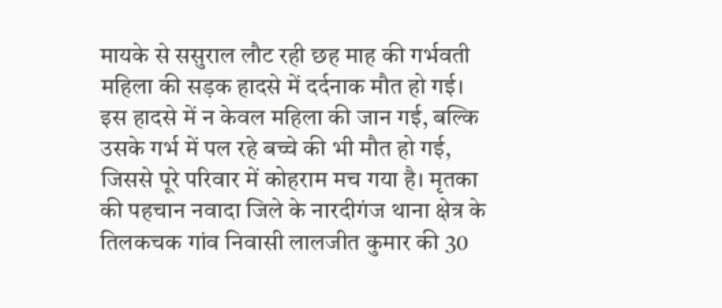मायके से ससुराल लौट रही छह माह की गर्भवती महिला की सड़क हादसे में दर्दनाक मौत हो गई। इस हादसे में न केवल महिला की जान गई, बल्कि उसके गर्भ में पल रहे बच्चे की भी मौत हो गई, जिससे पूरे परिवार में कोहराम मच गया है। मृतका की पहचान नवादा जिले के नारदीगंज थाना क्षेत्र के तिलकचक गांव निवासी लालजीत कुमार की 30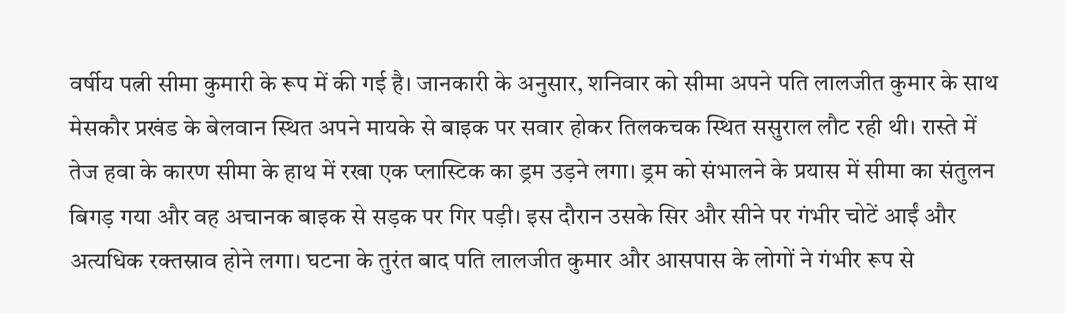वर्षीय पत्नी सीमा कुमारी के रूप में की गई है। जानकारी के अनुसार, शनिवार को सीमा अपने पति लालजीत कुमार के साथ मेसकौर प्रखंड के बेलवान स्थित अपने मायके से बाइक पर सवार होकर तिलकचक स्थित ससुराल लौट रही थी। रास्ते में तेज हवा के कारण सीमा के हाथ में रखा एक प्लास्टिक का ड्रम उड़ने लगा। ड्रम को संभालने के प्रयास में सीमा का संतुलन बिगड़ गया और वह अचानक बाइक से सड़क पर गिर पड़ी। इस दौरान उसके सिर और सीने पर गंभीर चोटें आईं और अत्यधिक रक्तस्राव होने लगा। घटना के तुरंत बाद पति लालजीत कुमार और आसपास के लोगों ने गंभीर रूप से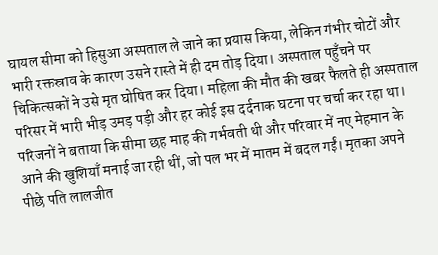घायल सीमा को हिसुआ अस्पताल ले जाने का प्रयास किया, लेकिन गंभीर चोटों और भारी रक्तस्राव के कारण उसने रास्ते में ही दम तोड़ दिया। अस्पताल पहुँचने पर चिकित्सकों ने उसे मृत घोषित कर दिया। महिला की मौत की खबर फैलते ही अस्पताल परिसर में भारी भीड़ उमड़ पड़ी और हर कोई इस दर्दनाक घटना पर चर्चा कर रहा था। परिजनों ने बताया कि सीमा छह माह की गर्भवती थी और परिवार में नए मेहमान के आने की खुशियाँ मनाई जा रही थीं, जो पल भर में मातम में बदल गईं। मृतका अपने पीछे पति लालजीत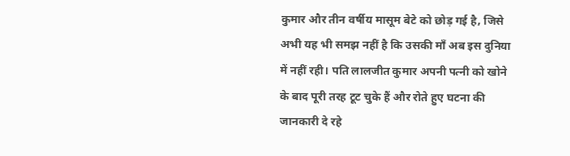कुमार और तीन वर्षीय मासूम बेटे को छोड़ गई है, जिसे अभी यह भी समझ नहीं है कि उसकी माँ अब इस दुनिया में नहीं रही। पति लालजीत कुमार अपनी पत्नी को खोने के बाद पूरी तरह टूट चुके हैं और रोते हुए घटना की जानकारी दे रहे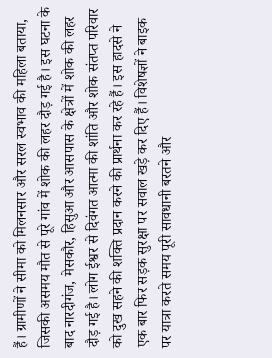हैं। ग्रामीणों ने सीमा को मिलनसार और सरल स्वभाव की महिला बताया, जिसकी असमय मौत से पूरे गांव में शोक की लहर दौड़ गई है। इस घटना के बाद नारदीगंज, मेसकौर, हिसुआ और आसपास के क्षेत्रों में शोक की लहर दौड़ गई है। लोग ईश्वर से दिवंगत आत्मा की शांति और शोक संतप्त परिवार को दुख सहने की शक्ति प्रदान करने की प्रार्थना कर रहे हैं। इस हादसे ने एक बार फिर सड़क सुरक्षा पर सवाल खड़े कर दिए हैं। विशेषज्ञों ने बाइक पर यात्रा करते समय पूरी सावधानी बरतने और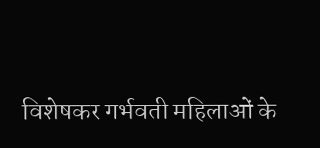विशेषकर गर्भवती महिलाओं के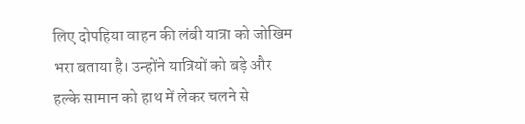लिए दोपहिया वाहन की लंबी यात्रा को जोखिम भरा बताया है। उन्होंने यात्रियों को बड़े और हल्के सामान को हाथ में लेकर चलने से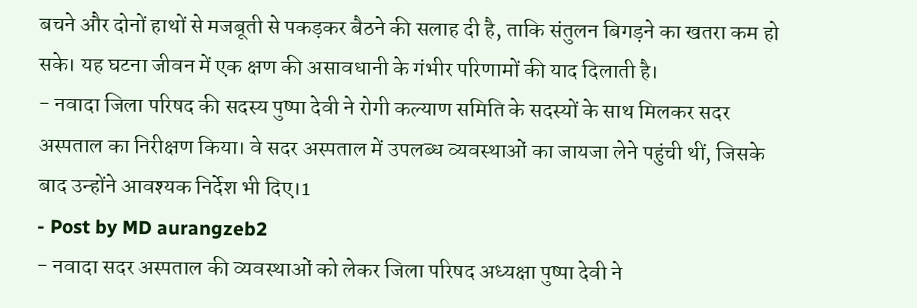बचने और दोनों हाथों से मजबूती से पकड़कर बैठने की सलाह दी है, ताकि संतुलन बिगड़ने का खतरा कम हो सके। यह घटना जीवन में एक क्षण की असावधानी के गंभीर परिणामों की याद दिलाती है।
- नवादा जिला परिषद की सदस्य पुष्पा देवी ने रोगी कल्याण समिति के सदस्यों के साथ मिलकर सदर अस्पताल का निरीक्षण किया। वे सदर अस्पताल में उपलब्ध व्यवस्थाओं का जायजा लेने पहुंची थीं, जिसके बाद उन्होंने आवश्यक निर्देश भी दिए।1
- Post by MD aurangzeb2
- नवादा सदर अस्पताल की व्यवस्थाओं को लेकर जिला परिषद अध्यक्षा पुष्पा देवी ने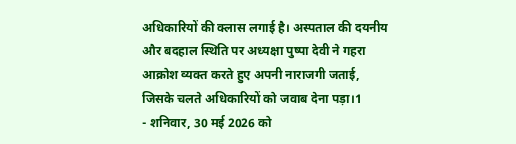अधिकारियों की क्लास लगाई है। अस्पताल की दयनीय और बदहाल स्थिति पर अध्यक्षा पुष्पा देवी ने गहरा आक्रोश व्यक्त करते हुए अपनी नाराजगी जताई, जिसके चलते अधिकारियों को जवाब देना पड़ा।1
- शनिवार, 30 मई 2026 को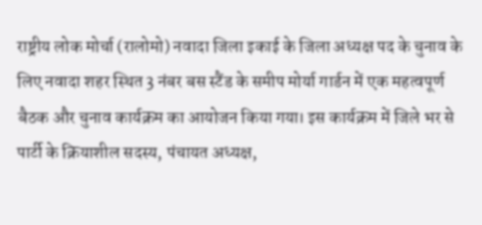राष्ट्रीय लोक मोर्चा (रालोमो) नवादा जिला इकाई के जिला अध्यक्ष पद के चुनाव के लिए नवादा शहर स्थित 3 नंबर बस स्टैंड के समीप मोर्या गार्डन में एक महत्वपूर्ण बैठक और चुनाव कार्यक्रम का आयोजन किया गया। इस कार्यक्रम में जिले भर से पार्टी के क्रियाशील सदस्य, पंचायत अध्यक्ष,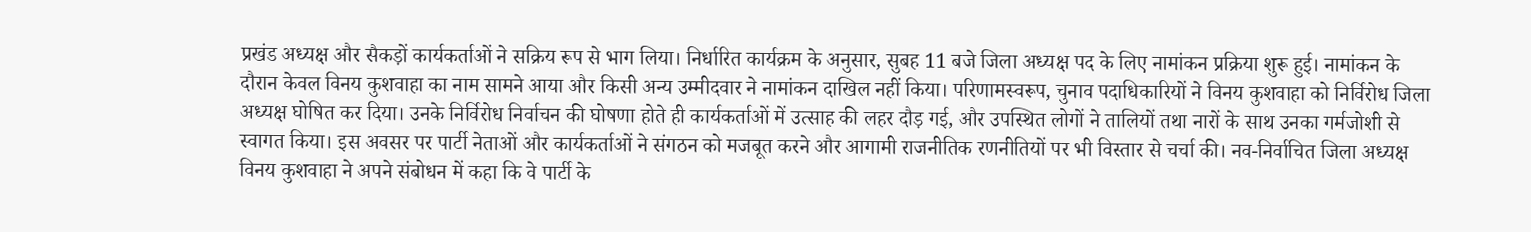प्रखंड अध्यक्ष और सैकड़ों कार्यकर्ताओं ने सक्रिय रूप से भाग लिया। निर्धारित कार्यक्रम के अनुसार, सुबह 11 बजे जिला अध्यक्ष पद के लिए नामांकन प्रक्रिया शुरू हुई। नामांकन के दौरान केवल विनय कुशवाहा का नाम सामने आया और किसी अन्य उम्मीदवार ने नामांकन दाखिल नहीं किया। परिणामस्वरूप, चुनाव पदाधिकारियों ने विनय कुशवाहा को निर्विरोध जिला अध्यक्ष घोषित कर दिया। उनके निर्विरोध निर्वाचन की घोषणा होते ही कार्यकर्ताओं में उत्साह की लहर दौड़ गई, और उपस्थित लोगों ने तालियों तथा नारों के साथ उनका गर्मजोशी से स्वागत किया। इस अवसर पर पार्टी नेताओं और कार्यकर्ताओं ने संगठन को मजबूत करने और आगामी राजनीतिक रणनीतियों पर भी विस्तार से चर्चा की। नव-निर्वाचित जिला अध्यक्ष विनय कुशवाहा ने अपने संबोधन में कहा कि वे पार्टी के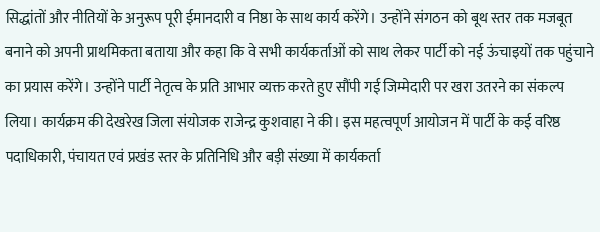सिद्धांतों और नीतियों के अनुरूप पूरी ईमानदारी व निष्ठा के साथ कार्य करेंगे। उन्होंने संगठन को बूथ स्तर तक मजबूत बनाने को अपनी प्राथमिकता बताया और कहा कि वे सभी कार्यकर्ताओं को साथ लेकर पार्टी को नई ऊंचाइयों तक पहुंचाने का प्रयास करेंगे। उन्होंने पार्टी नेतृत्व के प्रति आभार व्यक्त करते हुए सौंपी गई जिम्मेदारी पर खरा उतरने का संकल्प लिया। कार्यक्रम की देखरेख जिला संयोजक राजेन्द्र कुशवाहा ने की। इस महत्वपूर्ण आयोजन में पार्टी के कई वरिष्ठ पदाधिकारी, पंचायत एवं प्रखंड स्तर के प्रतिनिधि और बड़ी संख्या में कार्यकर्ता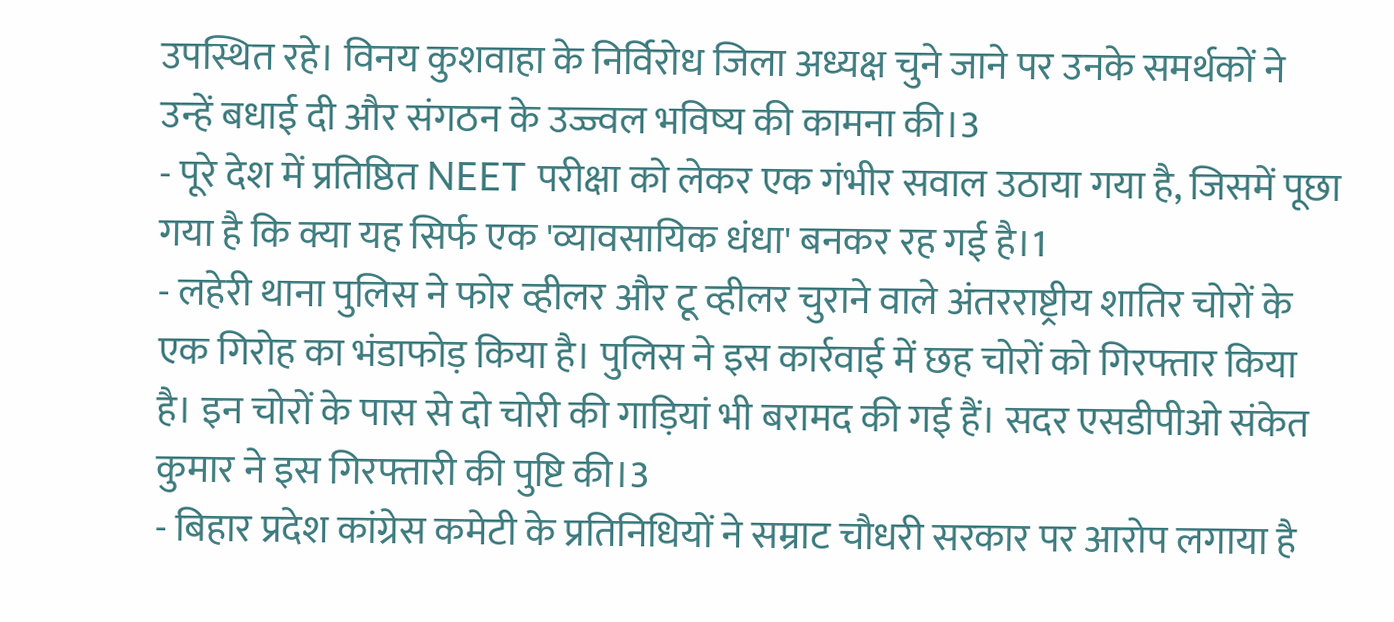उपस्थित रहे। विनय कुशवाहा के निर्विरोध जिला अध्यक्ष चुने जाने पर उनके समर्थकों ने उन्हें बधाई दी और संगठन के उज्ज्वल भविष्य की कामना की।3
- पूरे देश में प्रतिष्ठित NEET परीक्षा को लेकर एक गंभीर सवाल उठाया गया है, जिसमें पूछा गया है कि क्या यह सिर्फ एक 'व्यावसायिक धंधा' बनकर रह गई है।1
- लहेरी थाना पुलिस ने फोर व्हीलर और टू व्हीलर चुराने वाले अंतरराष्ट्रीय शातिर चोरों के एक गिरोह का भंडाफोड़ किया है। पुलिस ने इस कार्रवाई में छह चोरों को गिरफ्तार किया है। इन चोरों के पास से दो चोरी की गाड़ियां भी बरामद की गई हैं। सदर एसडीपीओ संकेत कुमार ने इस गिरफ्तारी की पुष्टि की।3
- बिहार प्रदेश कांग्रेस कमेटी के प्रतिनिधियों ने सम्राट चौधरी सरकार पर आरोप लगाया है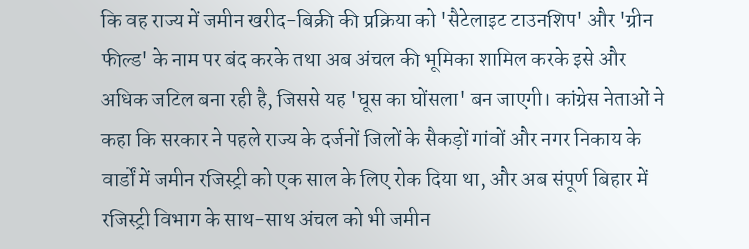कि वह राज्य में जमीन खरीद-बिक्री की प्रक्रिया को 'सैटेलाइट टाउनशिप' और 'ग्रीन फील्ड' के नाम पर बंद करके तथा अब अंचल की भूमिका शामिल करके इसे और अधिक जटिल बना रही है, जिससे यह 'घूस का घोंसला' बन जाएगी। कांग्रेस नेताओं ने कहा कि सरकार ने पहले राज्य के दर्जनों जिलों के सैकड़ों गांवों और नगर निकाय के वार्डों में जमीन रजिस्ट्री को एक साल के लिए रोक दिया था, और अब संपूर्ण बिहार में रजिस्ट्री विभाग के साथ-साथ अंचल को भी जमीन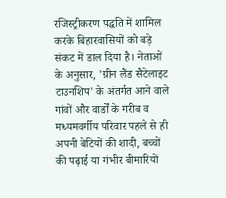रजिस्ट्रीकरण पद्धति में शामिल करके बिहारवासियों को बड़े संकट में डाल दिया है। नेताओं के अनुसार, 'ग्रीन लैंड सैटेलाइट टाउनशिप' के अंतर्गत आने वाले गांवों और वार्डों के गरीब व मध्यमवर्गीय परिवार पहले से ही अपनी बेटियों की शादी, बच्चों की पढ़ाई या गंभीर बीमारियों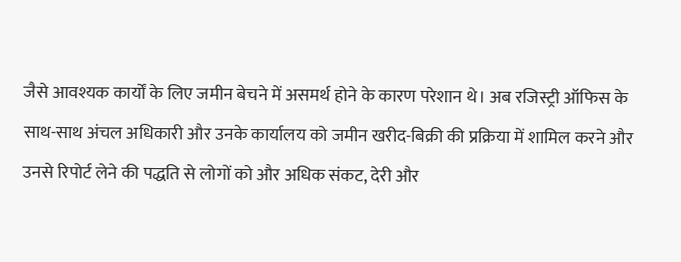जैसे आवश्यक कार्यों के लिए जमीन बेचने में असमर्थ होने के कारण परेशान थे। अब रजिस्ट्री ऑफिस के साथ-साथ अंचल अधिकारी और उनके कार्यालय को जमीन खरीद-बिक्री की प्रक्रिया में शामिल करने और उनसे रिपोर्ट लेने की पद्धति से लोगों को और अधिक संकट, देरी और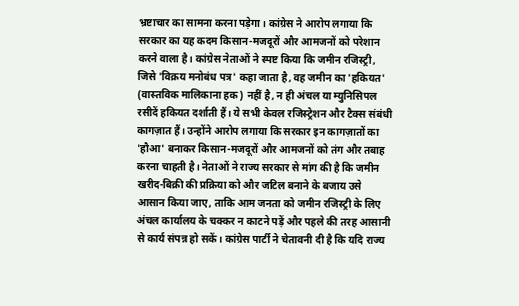भ्रष्टाचार का सामना करना पड़ेगा। कांग्रेस ने आरोप लगाया कि सरकार का यह कदम किसान-मजदूरों और आमजनों को परेशान करने वाला है। कांग्रेस नेताओं ने स्पष्ट किया कि जमीन रजिस्ट्री, जिसे 'विक्रय मनोबंध पत्र' कहा जाता है, वह जमीन का 'हकियत' (वास्तविक मालिकाना हक) नहीं है, न ही अंचल या म्युनिसिपल रसीदें हकियत दर्शाती हैं। ये सभी केवल रजिस्ट्रेशन और टैक्स संबंधी कागज़ात हैं। उन्होंने आरोप लगाया कि सरकार इन कागज़ातों का 'हौआ' बनाकर किसान-मजदूरों और आमजनों को तंग और तबाह करना चाहती है। नेताओं ने राज्य सरकार से मांग की है कि जमीन खरीद-बिक्री की प्रक्रिया को और जटिल बनाने के बजाय उसे आसान किया जाए, ताकि आम जनता को जमीन रजिस्ट्री के लिए अंचल कार्यालय के चक्कर न काटने पड़ें और पहले की तरह आसानी से कार्य संपन्न हो सकें। कांग्रेस पार्टी ने चेतावनी दी है कि यदि राज्य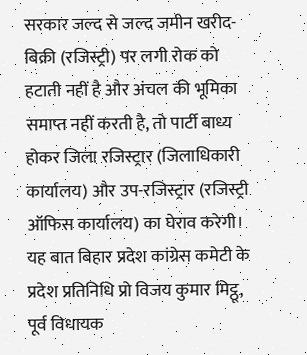सरकार जल्द से जल्द जमीन खरीद-बिक्री (रजिस्ट्री) पर लगी रोक को हटाती नहीं है और अंचल की भूमिका समाप्त नहीं करती है, तो पार्टी बाध्य होकर जिला रजिस्ट्रार (जिलाधिकारी कार्यालय) और उप-रजिस्ट्रार (रजिस्ट्री ऑफिस कार्यालय) का घेराव करेगी। यह बात बिहार प्रदेश कांग्रेस कमेटी के प्रदेश प्रतिनिधि प्रो विजय कुमार मिट्ठू, पूर्व विधायक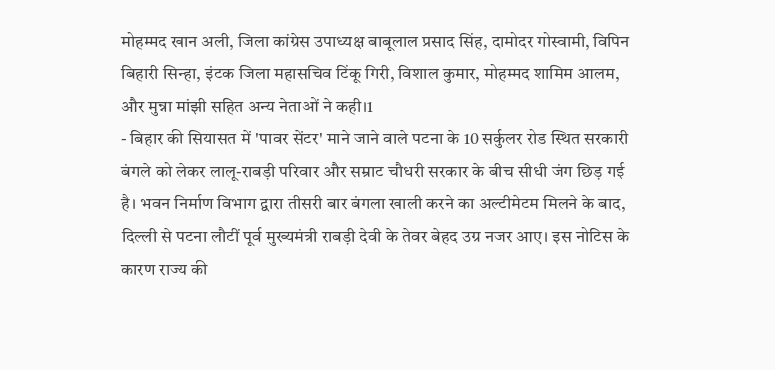मोहम्मद खान अली, जिला कांग्रेस उपाध्यक्ष बाबूलाल प्रसाद सिंह, दामोदर गोस्वामी, विपिन बिहारी सिन्हा, इंटक जिला महासचिव टिंकू गिरी, विशाल कुमार, मोहम्मद शामिम आलम, और मुन्ना मांझी सहित अन्य नेताओं ने कही।1
- बिहार की सियासत में 'पावर सेंटर' माने जाने वाले पटना के 10 सर्कुलर रोड स्थित सरकारी बंगले को लेकर लालू-राबड़ी परिवार और सम्राट चौधरी सरकार के बीच सीधी जंग छिड़ गई है। भवन निर्माण विभाग द्वारा तीसरी बार बंगला खाली करने का अल्टीमेटम मिलने के बाद, दिल्ली से पटना लौटीं पूर्व मुख्यमंत्री राबड़ी देवी के तेवर बेहद उग्र नजर आए। इस नोटिस के कारण राज्य की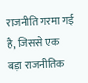राजनीति गरमा गई है, जिससे एक बड़ा राजनीतिक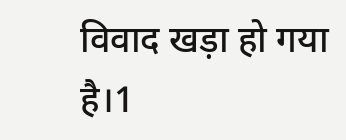विवाद खड़ा हो गया है।1